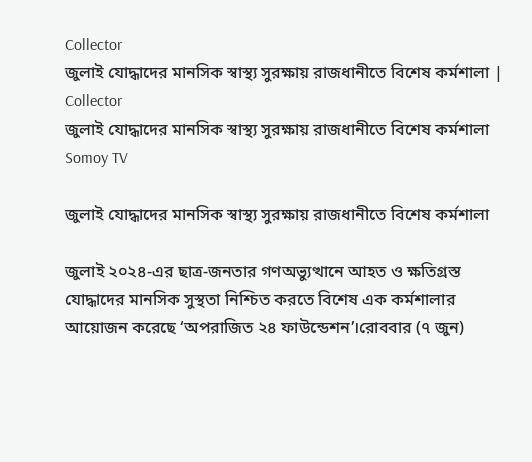Collector
জুলাই যোদ্ধাদের মানসিক স্বাস্থ্য সুরক্ষায় রাজধানীতে বিশেষ কর্মশালা | Collector
জুলাই যোদ্ধাদের মানসিক স্বাস্থ্য সুরক্ষায় রাজধানীতে বিশেষ কর্মশালা
Somoy TV

জুলাই যোদ্ধাদের মানসিক স্বাস্থ্য সুরক্ষায় রাজধানীতে বিশেষ কর্মশালা

জুলাই ২০২৪-এর ছাত্র-জনতার গণঅভ্যুত্থানে আহত ও ক্ষতিগ্রস্ত যোদ্ধাদের মানসিক সুস্থতা নিশ্চিত করতে বিশেষ এক কর্মশালার আয়োজন করেছে ‘অপরাজিত ২৪ ফাউন্ডেশন’।রোববার (৭ জুন)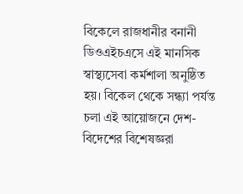বিকেলে রাজধানীর বনানী ডিওএইচএসে এই মানসিক স্বাস্থ্যসেবা কর্মশালা অনুষ্ঠিত হয়। বিকেল থেকে সন্ধ্যা পর্যন্ত চলা এই আয়োজনে দেশ-বিদেশের বিশেষজ্ঞরা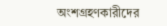অংশগ্রহণকারীদের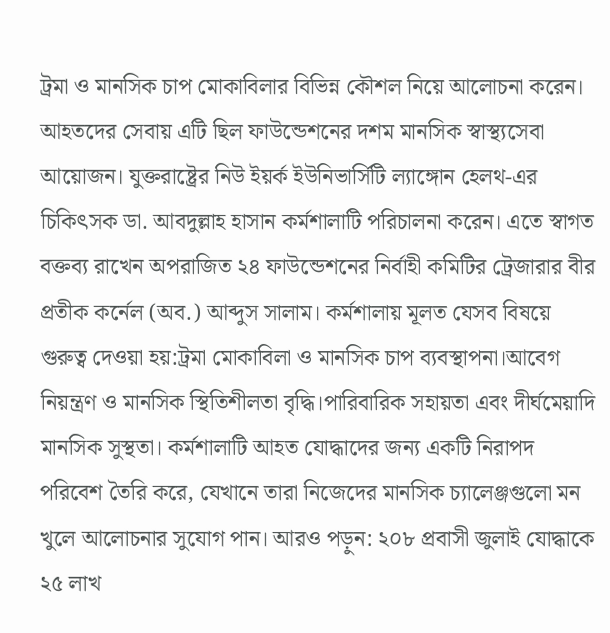ট্রমা ও মানসিক চাপ মোকাবিলার বিভিন্ন কৌশল নিয়ে আলোচনা করেন। আহতদের সেবায় এটি ছিল ফাউন্ডেশনের দশম মানসিক স্বাস্থ্যসেবা আয়োজন। যুক্তরাষ্ট্রের নিউ ইয়র্ক ইউনিভার্সিটি ল্যাঙ্গোন হেলথ-এর চিকিৎসক ডা. আবদুল্লাহ হাসান কর্মশালাটি পরিচালনা করেন। এতে স্বাগত বক্তব্য রাখেন অপরাজিত ২৪ ফাউন্ডেশনের নির্বাহী কমিটির ট্রেজারার বীর প্রতীক কর্নেল (অব.) আব্দুস সালাম। কর্মশালায় মূলত যেসব বিষয়ে গুরুত্ব দেওয়া হয়:ট্রমা মোকাবিলা ও মানসিক চাপ ব্যবস্থাপনা।আবেগ নিয়ন্ত্রণ ও মানসিক স্থিতিশীলতা বৃদ্ধি।পারিবারিক সহায়তা এবং দীর্ঘমেয়াদি মানসিক সুস্থতা। কর্মশালাটি আহত যোদ্ধাদের জন্য একটি নিরাপদ পরিবেশ তৈরি করে, যেখানে তারা নিজেদের মানসিক চ্যালেঞ্জগুলো মন খুলে আলোচনার সুযোগ পান। আরও পড়ুন: ২০৮ প্রবাসী জুলাই যোদ্ধাকে ২৫ লাখ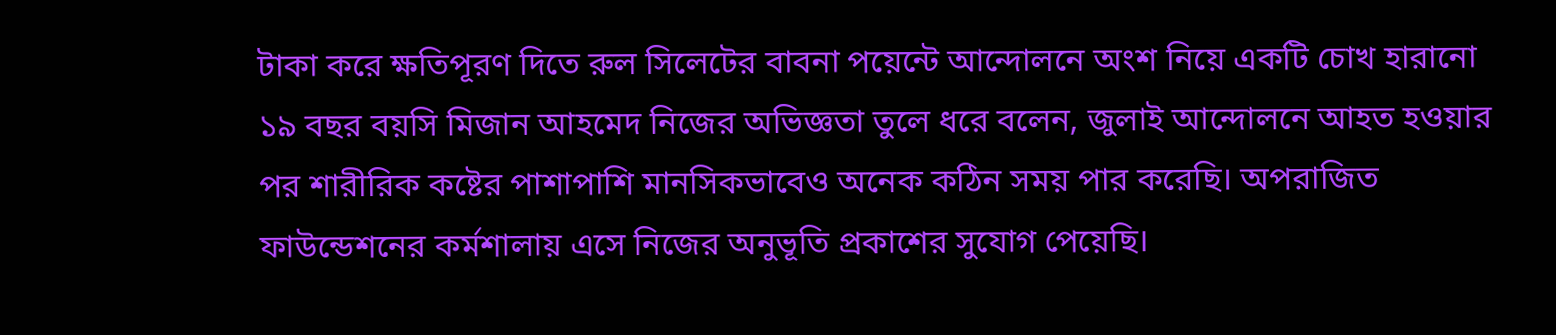টাকা করে ক্ষতিপূরণ দিতে রুল সিলেটের বাবনা পয়েন্টে আন্দোলনে অংশ নিয়ে একটি চোখ হারানো ১৯ বছর বয়সি মিজান আহমেদ নিজের অভিজ্ঞতা তুলে ধরে বলেন, জুলাই আন্দোলনে আহত হওয়ার পর শারীরিক কষ্টের পাশাপাশি মানসিকভাবেও অনেক কঠিন সময় পার করেছি। অপরাজিত ফাউন্ডেশনের কর্মশালায় এসে নিজের অনুভূতি প্রকাশের সুযোগ পেয়েছি।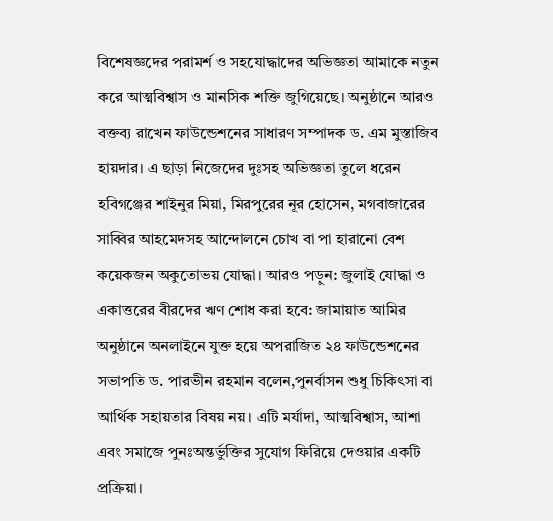বিশেষজ্ঞদের পরামর্শ ও সহযোদ্ধাদের অভিজ্ঞতা আমাকে নতুন করে আত্মবিশ্বাস ও মানসিক শক্তি জুগিয়েছে। অনুষ্ঠানে আরও বক্তব্য রাখেন ফাউন্ডেশনের সাধারণ সম্পাদক ড. এম মুস্তাজিব হায়দার। এ ছাড়া নিজেদের দুঃসহ অভিজ্ঞতা তুলে ধরেন হবিগঞ্জের শাইনুর মিয়া, মিরপুরের নূর হোসেন, মগবাজারের সাব্বির আহমেদসহ আন্দোলনে চোখ বা পা হারানো বেশ কয়েকজন অকুতোভয় যোদ্ধা। আরও পড়ুন: জুলাই যোদ্ধা ও একাত্তরের বীরদের ঋণ শোধ করা হবে: জামায়াত আমির অনুষ্ঠানে অনলাইনে যুক্ত হয়ে অপরাজিত ২৪ ফাউন্ডেশনের সভাপতি ড. পারভীন রহমান বলেন,পুনর্বাসন শুধু চিকিৎসা বা আর্থিক সহায়তার বিষয় নয়। এটি মর্যাদা, আত্মবিশ্বাস, আশা এবং সমাজে পুনঃঅন্তর্ভুক্তির সুযোগ ফিরিয়ে দেওয়ার একটি প্রক্রিয়া।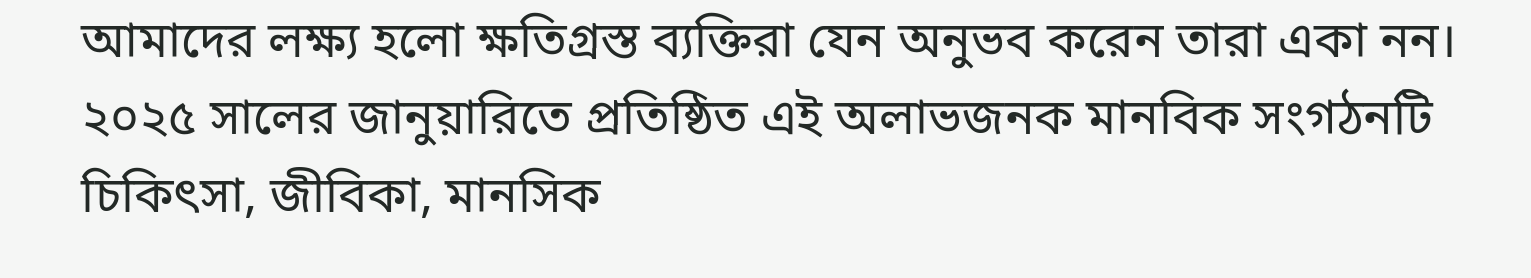আমাদের লক্ষ্য হলো ক্ষতিগ্রস্ত ব্যক্তিরা যেন অনুভব করেন তারা একা নন। ২০২৫ সালের জানুয়ারিতে প্রতিষ্ঠিত এই অলাভজনক মানবিক সংগঠনটি চিকিৎসা, জীবিকা, মানসিক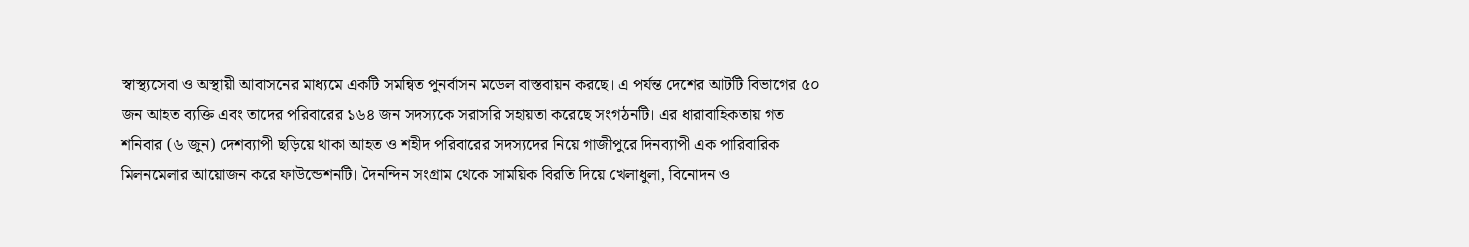স্বাস্থ্যসেবা ও অস্থায়ী আবাসনের মাধ্যমে একটি সমন্বিত পুনর্বাসন মডেল বাস্তবায়ন করছে। এ পর্যন্ত দেশের আটটি বিভাগের ৫০ জন আহত ব্যক্তি এবং তাদের পরিবারের ১৬৪ জন সদস্যকে সরাসরি সহায়তা করেছে সংগঠনটি। এর ধারাবাহিকতায় গত শনিবার (৬ জুন) দেশব্যাপী ছড়িয়ে থাকা আহত ও শহীদ পরিবারের সদস্যদের নিয়ে গাজীপুরে দিনব্যাপী এক পারিবারিক মিলনমেলার আয়োজন করে ফাউন্ডেশনটি। দৈনন্দিন সংগ্রাম থেকে সাময়িক বিরতি দিয়ে খেলাধুলা, বিনোদন ও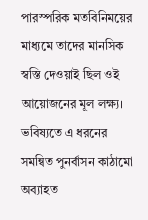পারস্পরিক মতবিনিময়ের মাধ্যমে তাদের মানসিক স্বস্তি দেওয়াই ছিল ওই আয়োজনের মূল লক্ষ্য। ভবিষ্যতে এ ধরনের সমন্বিত পুনর্বাসন কাঠামো অব্যাহত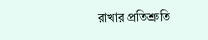রাখার প্রতিশ্রুতি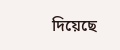দিয়েছে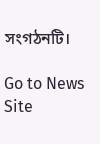সংগঠনটি।

Go to News Site